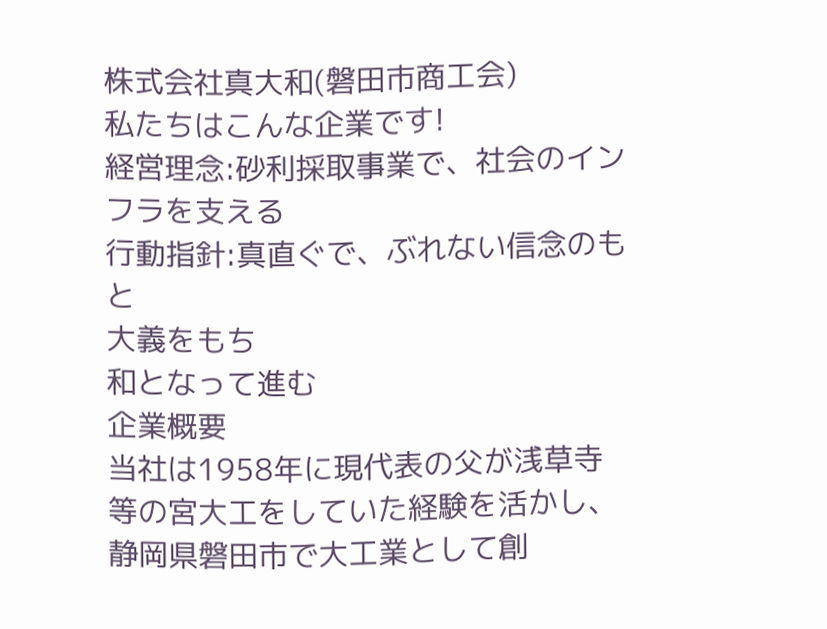株式会社真大和(磐田市商工会)
私たちはこんな企業です!
経営理念:砂利採取事業で、社会のインフラを支える
行動指針:真直ぐで、ぶれない信念のもと
大義をもち
和となって進む
企業概要
当社は1958年に現代表の父が浅草寺等の宮大工をしていた経験を活かし、静岡県磐田市で大工業として創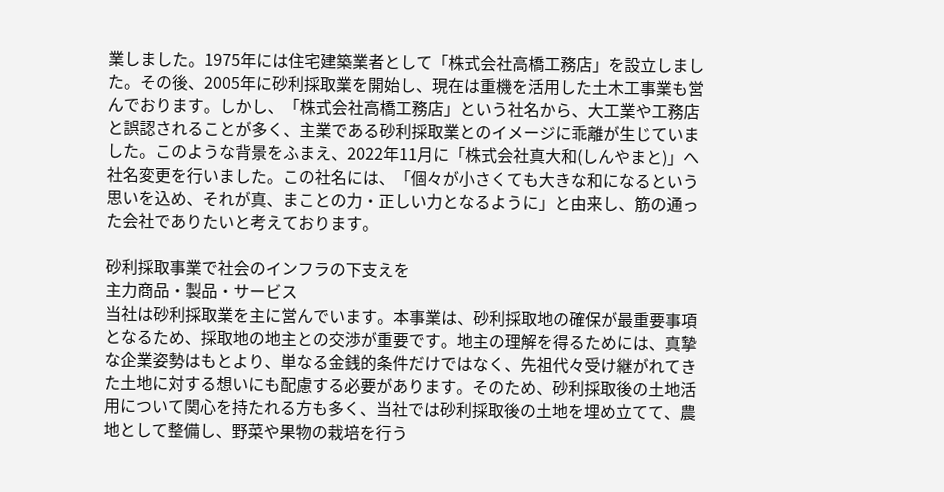業しました。1975年には住宅建築業者として「株式会社高橋工務店」を設立しました。その後、2005年に砂利採取業を開始し、現在は重機を活用した土木工事業も営んでおります。しかし、「株式会社高橋工務店」という社名から、大工業や工務店と誤認されることが多く、主業である砂利採取業とのイメージに乖離が生じていました。このような背景をふまえ、2022年11月に「株式会社真大和(しんやまと)」へ社名変更を行いました。この社名には、「個々が小さくても大きな和になるという思いを込め、それが真、まことの力・正しい力となるように」と由来し、筋の通った会社でありたいと考えております。

砂利採取事業で社会のインフラの下支えを
主力商品・製品・サービス
当社は砂利採取業を主に営んでいます。本事業は、砂利採取地の確保が最重要事項となるため、採取地の地主との交渉が重要です。地主の理解を得るためには、真摯な企業姿勢はもとより、単なる金銭的条件だけではなく、先祖代々受け継がれてきた土地に対する想いにも配慮する必要があります。そのため、砂利採取後の土地活用について関心を持たれる方も多く、当社では砂利採取後の土地を埋め立てて、農地として整備し、野菜や果物の栽培を行う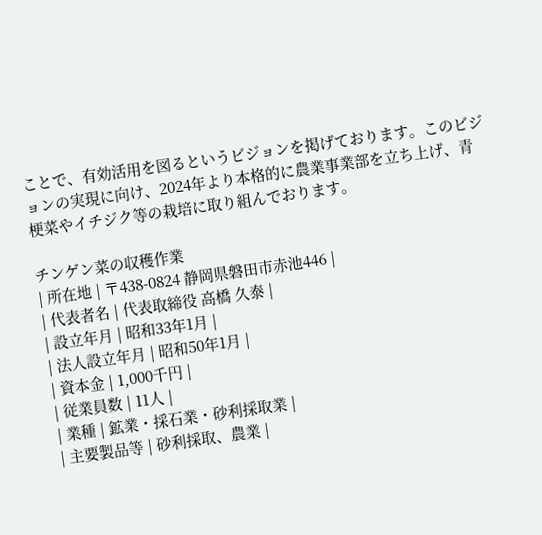ことで、有効活用を図るというビジョンを掲げております。このビジョンの実現に向け、2024年より本格的に農業事業部を立ち上げ、青梗菜やイチジク等の栽培に取り組んでおります。

チンゲン菜の収穫作業
| 所在地 | 〒438-0824 静岡県磐田市赤池446 |
| 代表者名 | 代表取締役 高橋 久泰 |
| 設立年月 | 昭和33年1月 |
| 法人設立年月 | 昭和50年1月 |
| 資本金 | 1,000千円 |
| 従業員数 | 11人 |
| 業種 | 鉱業・採石業・砂利採取業 |
| 主要製品等 | 砂利採取、農業 |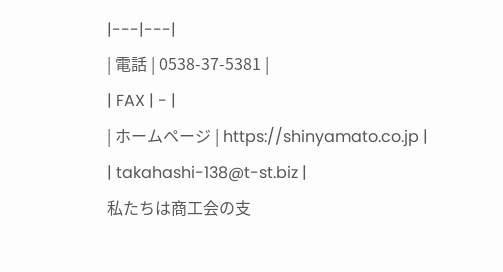|---|---|
| 電話 | 0538-37-5381 |
| FAX | - |
| ホームページ | https://shinyamato.co.jp |
| takahashi-138@t-st.biz |
私たちは商工会の支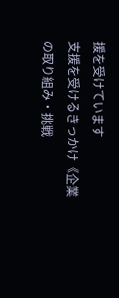援を受けています
支援を受けるきっかけ《企業の取り組み・挑戦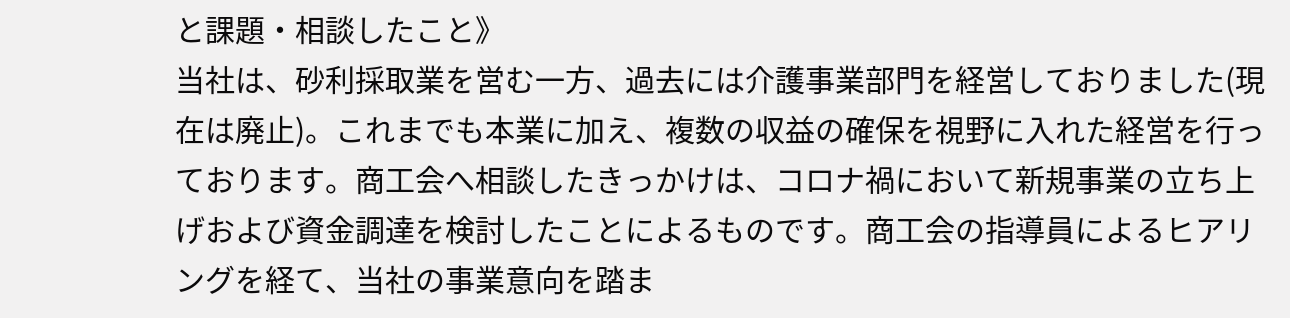と課題・相談したこと》
当社は、砂利採取業を営む一方、過去には介護事業部門を経営しておりました(現在は廃止)。これまでも本業に加え、複数の収益の確保を視野に入れた経営を行っております。商工会へ相談したきっかけは、コロナ禍において新規事業の立ち上げおよび資金調達を検討したことによるものです。商工会の指導員によるヒアリングを経て、当社の事業意向を踏ま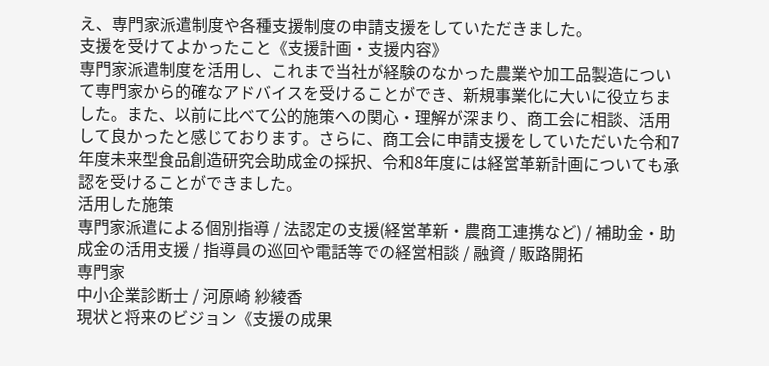え、専門家派遣制度や各種支援制度の申請支援をしていただきました。
支援を受けてよかったこと《支援計画・支援内容》
専門家派遣制度を活用し、これまで当社が経験のなかった農業や加工品製造について専門家から的確なアドバイスを受けることができ、新規事業化に大いに役立ちました。また、以前に比べて公的施策への関心・理解が深まり、商工会に相談、活用して良かったと感じております。さらに、商工会に申請支援をしていただいた令和7年度未来型食品創造研究会助成金の採択、令和8年度には経営革新計画についても承認を受けることができました。
活用した施策
専門家派遣による個別指導 / 法認定の支援(経営革新・農商工連携など) / 補助金・助成金の活用支援 / 指導員の巡回や電話等での経営相談 / 融資 / 販路開拓
専門家
中小企業診断士 / 河原崎 紗綾香
現状と将来のビジョン《支援の成果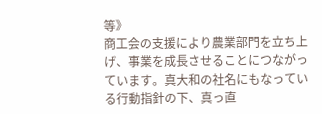等》
商工会の支援により農業部門を立ち上げ、事業を成長させることにつながっています。真大和の社名にもなっている行動指針の下、真っ直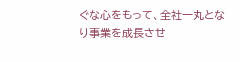ぐな心をもって、全社一丸となり事業を成長させ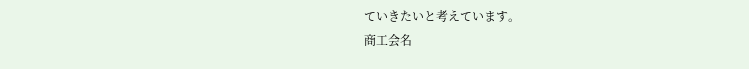ていきたいと考えています。
商工会名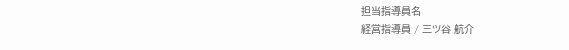担当指導員名
経営指導員 / 三ツ谷 航介